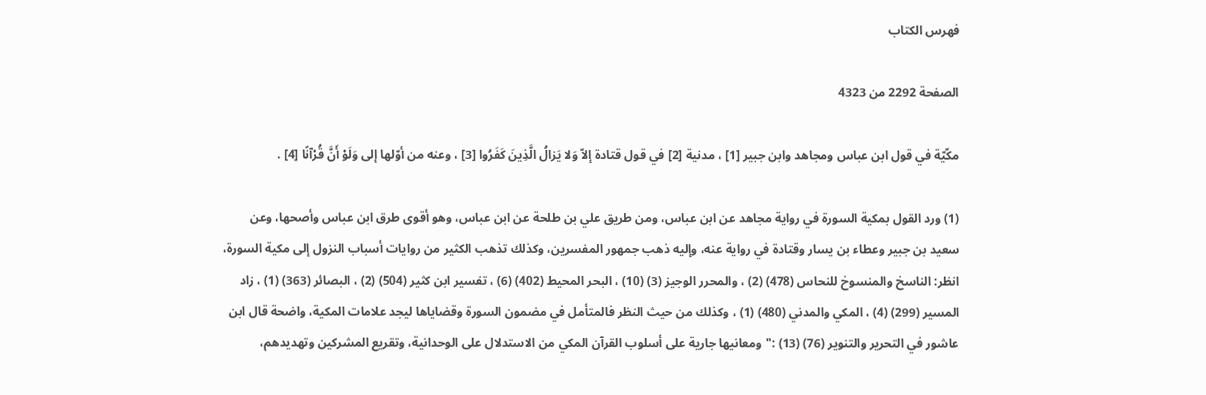فهرس الكتاب

الصفحة 2292 من 4323

مكّيّة في قول ابن عباس ومجاهد وابن جبير [1] ، مدنية [2] في قول قتادة إلاّ وَلا يَزالُ الَّذِينَ كَفَرُوا [3] ، وعنه من أوّلها إلى وَلَوْ أَنَّ قُرْآنًا [4] .

(1) ورد القول بمكية السورة في رواية مجاهد عن ابن عباس، ومن طريق علي بن طلحة عن ابن عباس، وهو أقوى طرق ابن عباس وأصحها، وعن سعيد بن جبير وعطاء بن يسار وقتادة في رواية عنه، وإليه ذهب جمهور المفسرين، وكذلك تذهب الكثير من روايات أسباب النزول إلى مكية السورة، انظر: الناسخ والمنسوخ للنحاس (478) (2) ، والمحرر الوجيز (3) (10) ، البحر المحيط (402) (6) ، تفسير ابن كثير (504) (2) ، البصائر (363) (1) ، زاد المسير (299) (4) ، المكي والمدني (480) (1) ، وكذلك من حيث النظر فالمتأمل في مضمون السورة وقضاياها ليجد علامات المكية، واضحة قال ابن عاشور في التحرير والتنوير (76) (13) :"ومعانيها جارية على أسلوب القرآن المكي من الاستدلال على الوحدانية، وتقريع المشركين وتهديدهم،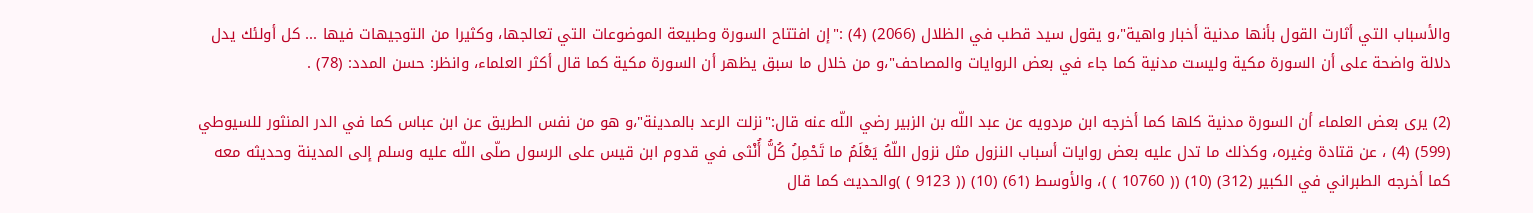والأسباب التي أثارت القول بأنها مدنية أخبار واهية"،و يقول سيد قطب في الظلال (2066) (4) :"إن افتتاح السورة وطبيعة الموضوعات التي تعالجها، وكثيرا من التوجيهات فيها ... كل أولئك يدل دلالة واضحة على أن السورة مكية وليست مدنية كما جاء في بعض الروايات والمصاحف"،و من خلال ما سبق يظهر أن السورة مكية كما قال أكثر العلماء، وانظر: حسن المدد: (78) .

(2) يرى بعض العلماء أن السورة مدنية كلها كما أخرجه ابن مردويه عن عبد اللّه بن الزبير رضي اللّه عنه قال:"نزلت الرعد بالمدينة"،و هو من نفس الطريق عن ابن عباس كما في الدر المنثور للسيوطي (599) (4) ، عن قتادة وغيره، وكذلك ما تدل عليه بعض روايات أسباب النزول مثل نزول اللّهُ يَعْلَمُ ما تَحْمِلُ كُلُّ أُنْثى في قدوم ابن قيس على الرسول صلّى اللّه عليه وسلم إلى المدينة وحديثه معه كما أخرجه الطبراني في الكبير (312) (10) (( 10760 ) )، والأوسط (61) (10) (( 9123 ) )والحديث كما قال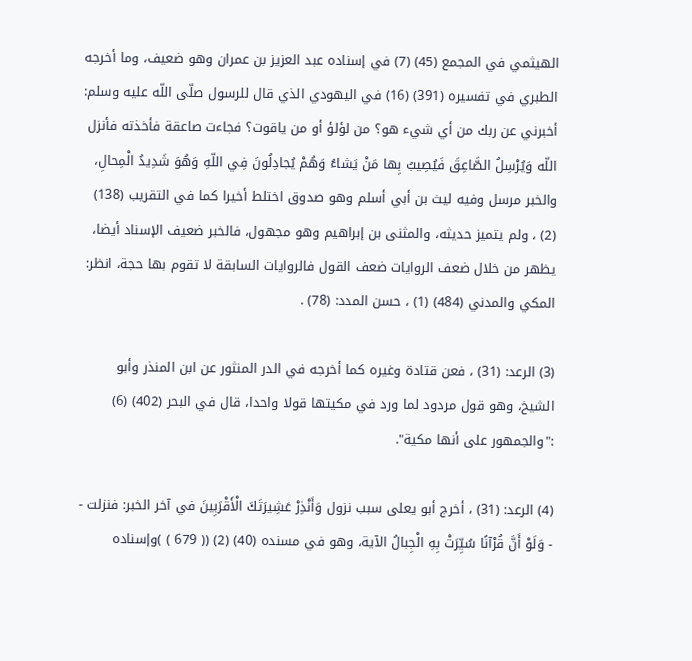الهيثمي في المجمع (45) (7) في إسناده عبد العزيز بن عمران وهو ضعيف، وما أخرجه الطبري في تفسيره (391) (16) في اليهودي الذي قال للرسول صلّى اللّه عليه وسلم: أخبرني عن ربك من أي شيء هو؟ من لؤلؤ أو من ياقوت؟ فجاءت صاعقة فأخذته فأنزل اللّه وَيُرْسِلُ الصَّاعِقَ فَيُصِيبُ بِها مَنْ يَشاءُ وَهُمْ يُجادِلُونَ فِي اللّهِ وَهُوَ شَدِيدُ الْمِحالِ، والخبر مرسل وفيه ليث بن أبي أسلم وهو صدوق اختلط أخيرا كما في التقريب (138) (2) ، ولم يتميز حديثه، والمثنى بن إبراهيم وهو مجهول، فالخبر ضعيف الإسناد أيضا، يظهر من خلال ضعف الروايات ضعف القول فالروايات السابقة لا تقوم بها حجة، انظر: المكي والمدني (484) (1) ، حسن المدد: (78) .

(3) الرعد: (31) ، فعن قتادة وغيره كما أخرجه في الدر المنثور عن ابن المنذر وأبو الشيخ، وهو قول مردود لما ورد في مكيتها قولا واحدا، قال في البحر (402) (6) :"والجمهور على أنها مكية".

(4) الرعد: (31) ، أخرج أبو يعلى سبب نزول وَأَنْذِرْ عَشِيرَتَكَ الْأَقْرَبِينَ في آخر الخبر: فنزلت - - وَلَوْ أَنَّ قُرْآنًا سُيِّرَتْ بِهِ الْجِبالُ الآية، وهو في مسنده (40) (2) (( 679 ) )وإسناده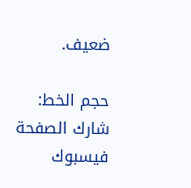ضعيف.

حجم الخط:
شارك الصفحة
فيسبوك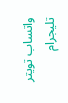واتساب تويتر تليجرام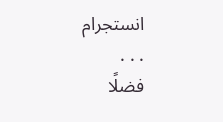انستجرام
. . .
فضلًا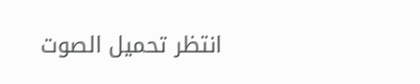انتظر تحميل الصوت